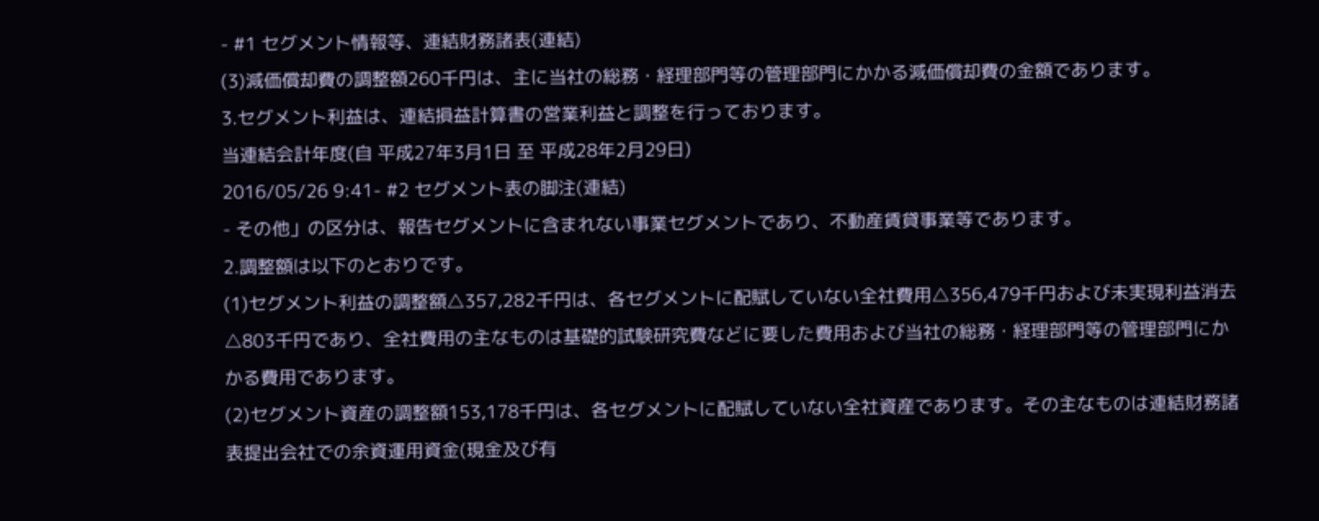- #1 セグメント情報等、連結財務諸表(連結)
(3)減価償却費の調整額260千円は、主に当社の総務・経理部門等の管理部門にかかる減価償却費の金額であります。
3.セグメント利益は、連結損益計算書の営業利益と調整を行っております。
当連結会計年度(自 平成27年3月1日 至 平成28年2月29日)
2016/05/26 9:41- #2 セグメント表の脚注(連結)
- その他」の区分は、報告セグメントに含まれない事業セグメントであり、不動産賃貸事業等であります。
2.調整額は以下のとおりです。
(1)セグメント利益の調整額△357,282千円は、各セグメントに配賦していない全社費用△356,479千円および未実現利益消去△803千円であり、全社費用の主なものは基礎的試験研究費などに要した費用および当社の総務・経理部門等の管理部門にかかる費用であります。
(2)セグメント資産の調整額153,178千円は、各セグメントに配賦していない全社資産であります。その主なものは連結財務諸表提出会社での余資運用資金(現金及び有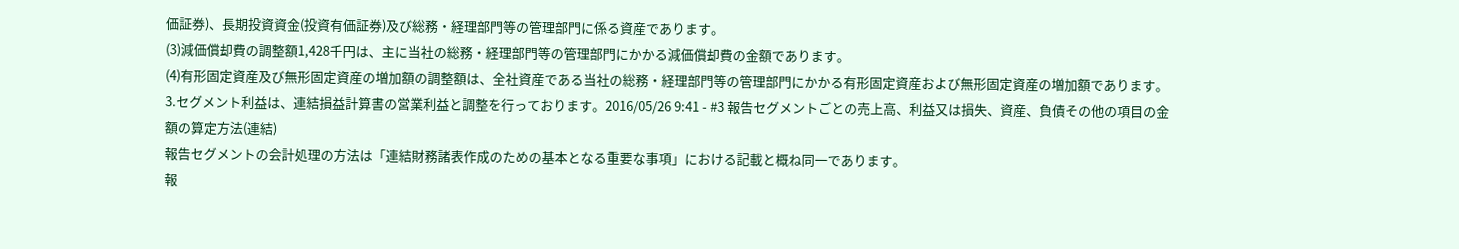価証券)、長期投資資金(投資有価証券)及び総務・経理部門等の管理部門に係る資産であります。
(3)減価償却費の調整額1,428千円は、主に当社の総務・経理部門等の管理部門にかかる減価償却費の金額であります。
(4)有形固定資産及び無形固定資産の増加額の調整額は、全社資産である当社の総務・経理部門等の管理部門にかかる有形固定資産および無形固定資産の増加額であります。
3.セグメント利益は、連結損益計算書の営業利益と調整を行っております。2016/05/26 9:41 - #3 報告セグメントごとの売上高、利益又は損失、資産、負債その他の項目の金額の算定方法(連結)
報告セグメントの会計処理の方法は「連結財務諸表作成のための基本となる重要な事項」における記載と概ね同一であります。
報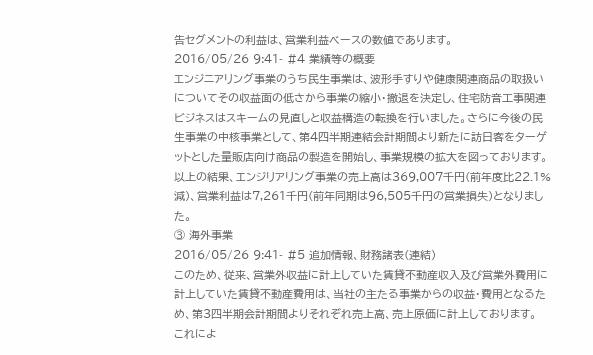告セグメントの利益は、営業利益ベースの数値であります。
2016/05/26 9:41- #4 業績等の概要
エンジニアリング事業のうち民生事業は、波形手すりや健康関連商品の取扱いについてその収益面の低さから事業の縮小・撤退を決定し、住宅防音工事関連ビジネスはスキームの見直しと収益構造の転換を行いました。さらに今後の民生事業の中核事業として、第4四半期連結会計期間より新たに訪日客をターゲットとした量販店向け商品の製造を開始し、事業規模の拡大を図っております。
以上の結果、エンジリアリング事業の売上高は369,007千円(前年度比22.1%減)、営業利益は7,261千円(前年同期は96,505千円の営業損失)となりました。
③ 海外事業
2016/05/26 9:41- #5 追加情報、財務諸表(連結)
このため、従来、営業外収益に計上していた賃貸不動産収入及び営業外費用に計上していた賃貸不動産費用は、当社の主たる事業からの収益・費用となるため、第3四半期会計期間よりそれぞれ売上高、売上原価に計上しております。
これによ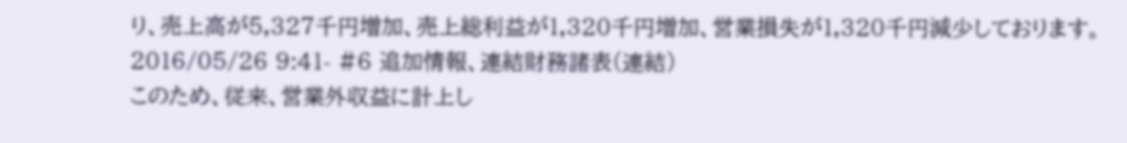り、売上高が5,327千円増加、売上総利益が1,320千円増加、営業損失が1,320千円減少しております。
2016/05/26 9:41- #6 追加情報、連結財務諸表(連結)
このため、従来、営業外収益に計上し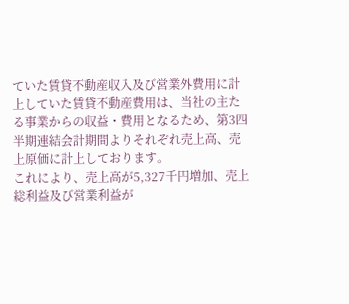ていた賃貸不動産収入及び営業外費用に計上していた賃貸不動産費用は、当社の主たる事業からの収益・費用となるため、第3四半期連結会計期間よりそれぞれ売上高、売上原価に計上しております。
これにより、売上高が5,327千円増加、売上総利益及び営業利益が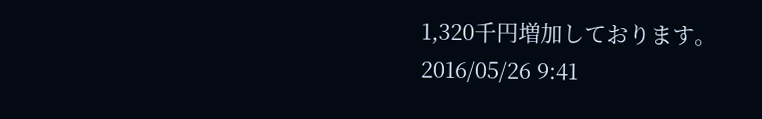1,320千円増加しております。
2016/05/26 9:41